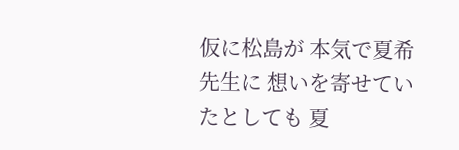仮に松島が 本気で夏希先生に 想いを寄せていたとしても 夏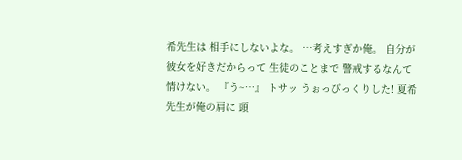希先生は 相手にしないよな。 …考えすぎか俺。 自分が 彼女を好きだからって 生徒のことまで 警戒するなんて 情けない。 『う~…』 トサッ うぉっびっくりした! 夏希先生が俺の肩に 頭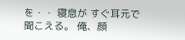を・・ 寝息が すぐ耳元で聞こえる。 俺、顔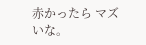赤かったら マズいな。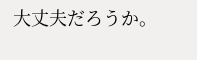大丈夫だろうか。